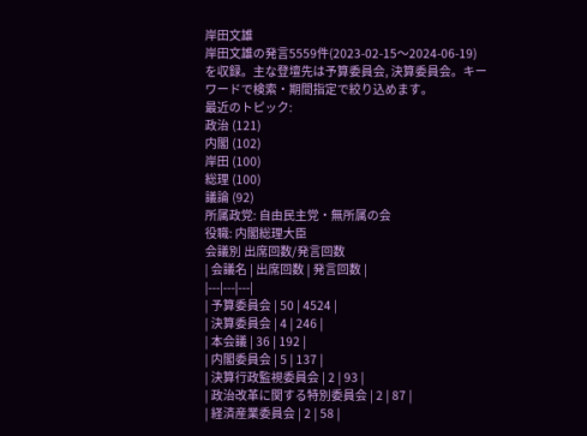岸田文雄
岸田文雄の発言5559件(2023-02-15〜2024-06-19)を収録。主な登壇先は予算委員会, 決算委員会。キーワードで検索・期間指定で絞り込めます。
最近のトピック:
政治 (121)
内閣 (102)
岸田 (100)
総理 (100)
議論 (92)
所属政党: 自由民主党・無所属の会
役職: 内閣総理大臣
会議別 出席回数/発言回数
| 会議名 | 出席回数 | 発言回数 |
|---|---|---|
| 予算委員会 | 50 | 4524 |
| 決算委員会 | 4 | 246 |
| 本会議 | 36 | 192 |
| 内閣委員会 | 5 | 137 |
| 決算行政監視委員会 | 2 | 93 |
| 政治改革に関する特別委員会 | 2 | 87 |
| 経済産業委員会 | 2 | 58 |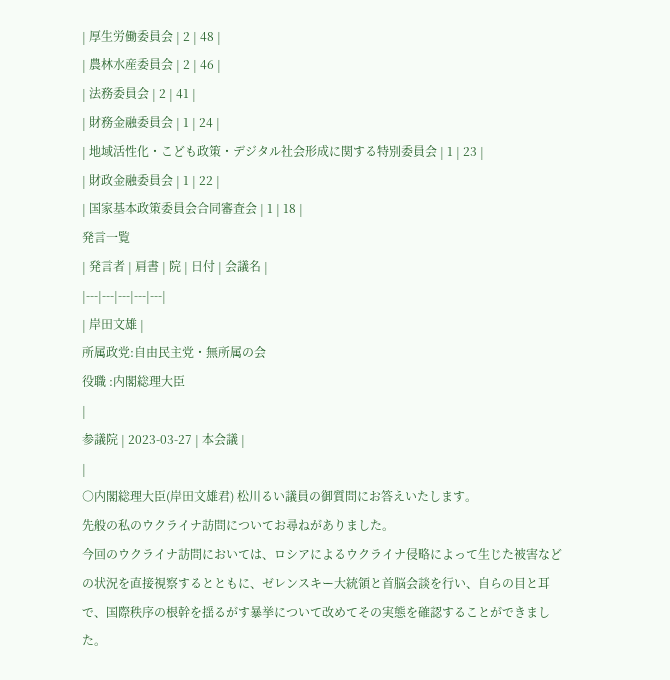| 厚生労働委員会 | 2 | 48 |
| 農林水産委員会 | 2 | 46 |
| 法務委員会 | 2 | 41 |
| 財務金融委員会 | 1 | 24 |
| 地域活性化・こども政策・デジタル社会形成に関する特別委員会 | 1 | 23 |
| 財政金融委員会 | 1 | 22 |
| 国家基本政策委員会合同審査会 | 1 | 18 |
発言一覧
| 発言者 | 肩書 | 院 | 日付 | 会議名 |
|---|---|---|---|---|
| 岸田文雄 |
所属政党:自由民主党・無所属の会
役職 :内閣総理大臣
|
参議院 | 2023-03-27 | 本会議 |
|
○内閣総理大臣(岸田文雄君) 松川るい議員の御質問にお答えいたします。
先般の私のウクライナ訪問についてお尋ねがありました。
今回のウクライナ訪問においては、ロシアによるウクライナ侵略によって生じた被害などの状況を直接視察するとともに、ゼレンスキー大統領と首脳会談を行い、自らの目と耳で、国際秩序の根幹を揺るがす暴挙について改めてその実態を確認することができました。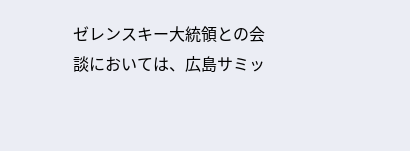ゼレンスキー大統領との会談においては、広島サミッ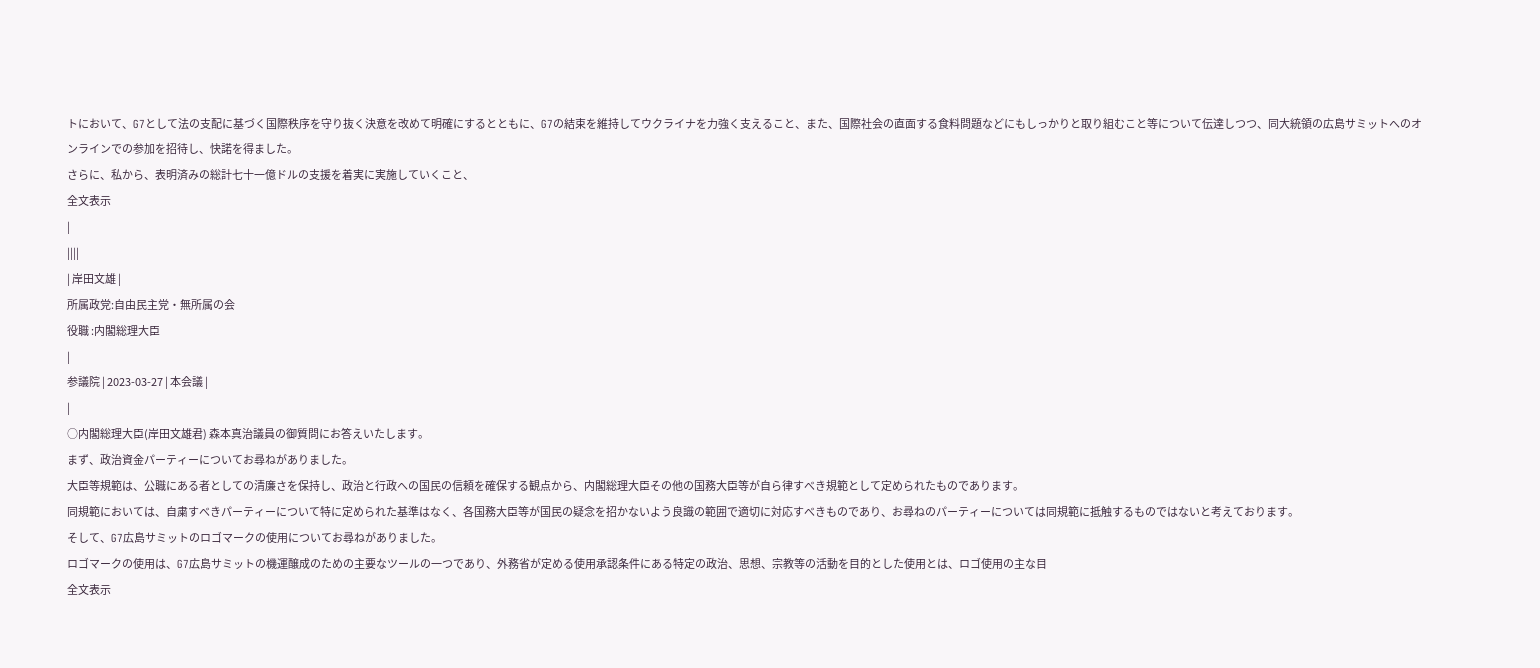トにおいて、G7として法の支配に基づく国際秩序を守り抜く決意を改めて明確にするとともに、G7の結束を維持してウクライナを力強く支えること、また、国際社会の直面する食料問題などにもしっかりと取り組むこと等について伝達しつつ、同大統領の広島サミットへのオンラインでの参加を招待し、快諾を得ました。
さらに、私から、表明済みの総計七十一億ドルの支援を着実に実施していくこと、
全文表示
|
||||
| 岸田文雄 |
所属政党:自由民主党・無所属の会
役職 :内閣総理大臣
|
参議院 | 2023-03-27 | 本会議 |
|
○内閣総理大臣(岸田文雄君) 森本真治議員の御質問にお答えいたします。
まず、政治資金パーティーについてお尋ねがありました。
大臣等規範は、公職にある者としての清廉さを保持し、政治と行政への国民の信頼を確保する観点から、内閣総理大臣その他の国務大臣等が自ら律すべき規範として定められたものであります。
同規範においては、自粛すべきパーティーについて特に定められた基準はなく、各国務大臣等が国民の疑念を招かないよう良識の範囲で適切に対応すべきものであり、お尋ねのパーティーについては同規範に抵触するものではないと考えております。
そして、G7広島サミットのロゴマークの使用についてお尋ねがありました。
ロゴマークの使用は、G7広島サミットの機運醸成のための主要なツールの一つであり、外務省が定める使用承認条件にある特定の政治、思想、宗教等の活動を目的とした使用とは、ロゴ使用の主な目
全文表示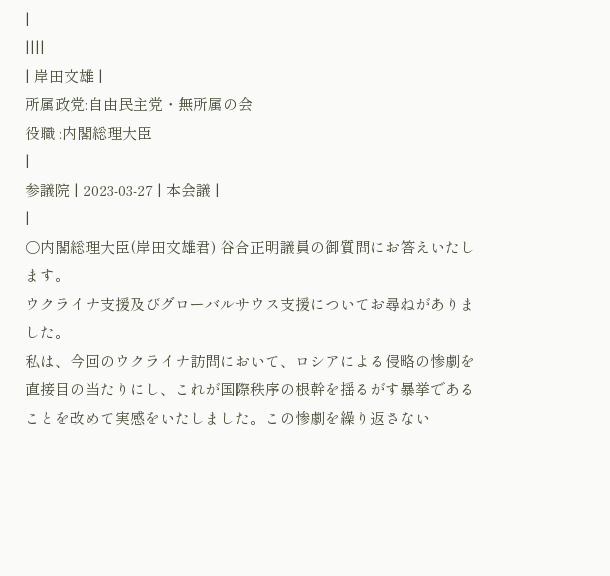|
||||
| 岸田文雄 |
所属政党:自由民主党・無所属の会
役職 :内閣総理大臣
|
参議院 | 2023-03-27 | 本会議 |
|
○内閣総理大臣(岸田文雄君) 谷合正明議員の御質問にお答えいたします。
ウクライナ支援及びグローバルサウス支援についてお尋ねがありました。
私は、今回のウクライナ訪問において、ロシアによる侵略の惨劇を直接目の当たりにし、これが国際秩序の根幹を揺るがす暴挙であることを改めて実感をいたしました。この惨劇を繰り返さない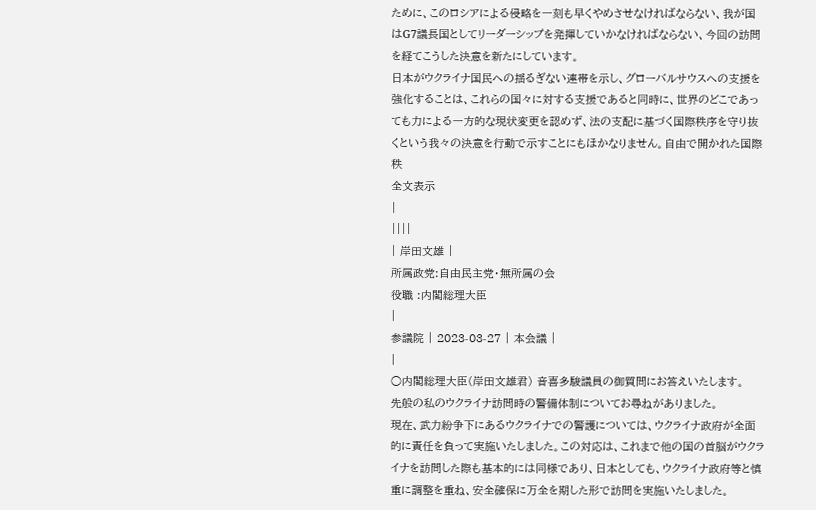ために、このロシアによる侵略を一刻も早くやめさせなければならない、我が国はG7議長国としてリーダーシップを発揮していかなければならない、今回の訪問を経てこうした決意を新たにしています。
日本がウクライナ国民への揺るぎない連帯を示し、グローバルサウスへの支援を強化することは、これらの国々に対する支援であると同時に、世界のどこであっても力による一方的な現状変更を認めず、法の支配に基づく国際秩序を守り抜くという我々の決意を行動で示すことにもほかなりません。自由で開かれた国際秩
全文表示
|
||||
| 岸田文雄 |
所属政党:自由民主党・無所属の会
役職 :内閣総理大臣
|
参議院 | 2023-03-27 | 本会議 |
|
○内閣総理大臣(岸田文雄君) 音喜多駿議員の御質問にお答えいたします。
先般の私のウクライナ訪問時の警備体制についてお尋ねがありました。
現在、武力紛争下にあるウクライナでの警護については、ウクライナ政府が全面的に責任を負って実施いたしました。この対応は、これまで他の国の首脳がウクライナを訪問した際も基本的には同様であり、日本としても、ウクライナ政府等と慎重に調整を重ね、安全確保に万全を期した形で訪問を実施いたしました。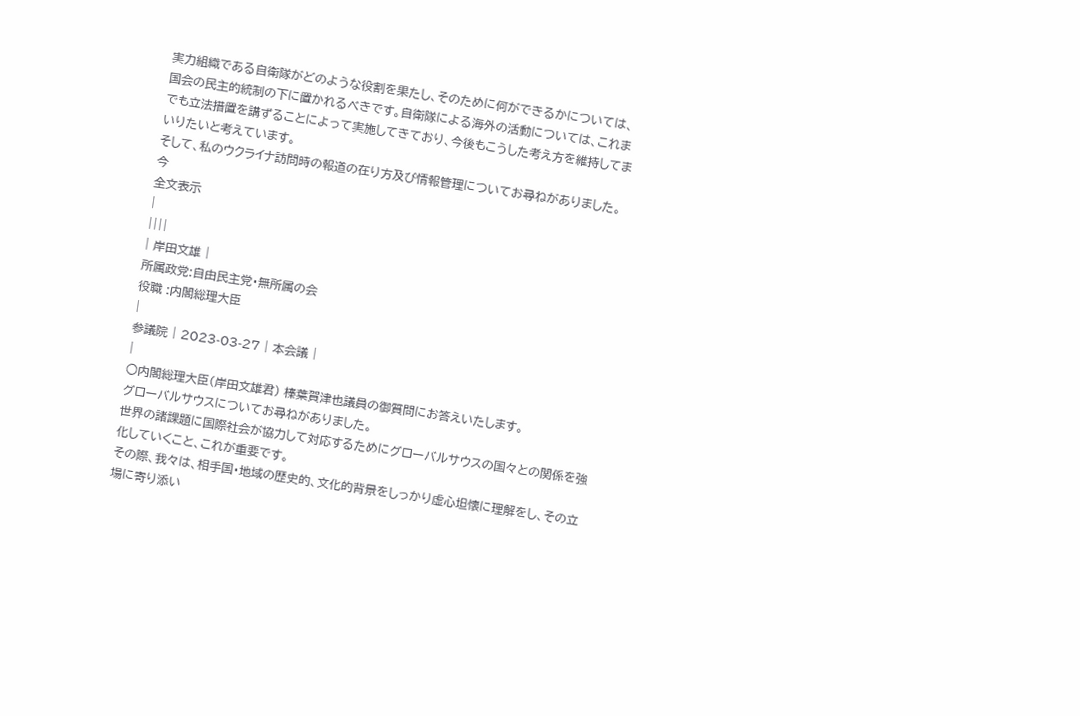実力組織である自衛隊がどのような役割を果たし、そのために何ができるかについては、国会の民主的統制の下に置かれるべきです。自衛隊による海外の活動については、これまでも立法措置を講ずることによって実施してきており、今後もこうした考え方を維持してまいりたいと考えています。
そして、私のウクライナ訪問時の報道の在り方及び情報管理についてお尋ねがありました。
今
全文表示
|
||||
| 岸田文雄 |
所属政党:自由民主党・無所属の会
役職 :内閣総理大臣
|
参議院 | 2023-03-27 | 本会議 |
|
○内閣総理大臣(岸田文雄君) 榛葉賀津也議員の御質問にお答えいたします。
グローバルサウスについてお尋ねがありました。
世界の諸課題に国際社会が協力して対応するためにグローバルサウスの国々との関係を強化していくこと、これが重要です。
その際、我々は、相手国・地域の歴史的、文化的背景をしっかり虚心坦懐に理解をし、その立場に寄り添い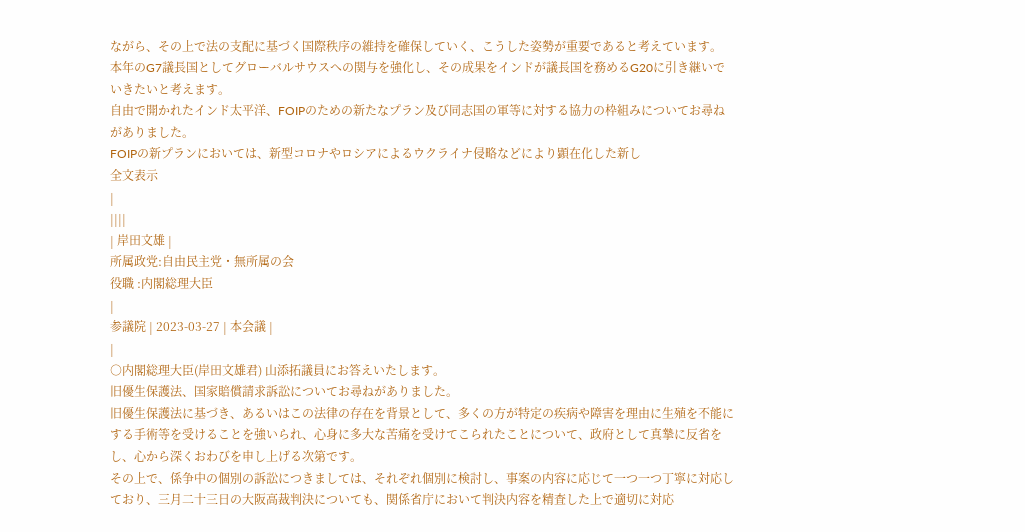ながら、その上で法の支配に基づく国際秩序の維持を確保していく、こうした姿勢が重要であると考えています。
本年のG7議長国としてグローバルサウスへの関与を強化し、その成果をインドが議長国を務めるG20に引き継いでいきたいと考えます。
自由で開かれたインド太平洋、FOIPのための新たなプラン及び同志国の軍等に対する協力の枠組みについてお尋ねがありました。
FOIPの新プランにおいては、新型コロナやロシアによるウクライナ侵略などにより顕在化した新し
全文表示
|
||||
| 岸田文雄 |
所属政党:自由民主党・無所属の会
役職 :内閣総理大臣
|
参議院 | 2023-03-27 | 本会議 |
|
○内閣総理大臣(岸田文雄君) 山添拓議員にお答えいたします。
旧優生保護法、国家賠償請求訴訟についてお尋ねがありました。
旧優生保護法に基づき、あるいはこの法律の存在を背景として、多くの方が特定の疾病や障害を理由に生殖を不能にする手術等を受けることを強いられ、心身に多大な苦痛を受けてこられたことについて、政府として真摯に反省をし、心から深くおわびを申し上げる次第です。
その上で、係争中の個別の訴訟につきましては、それぞれ個別に検討し、事案の内容に応じて一つ一つ丁寧に対応しており、三月二十三日の大阪高裁判決についても、関係省庁において判決内容を精査した上で適切に対応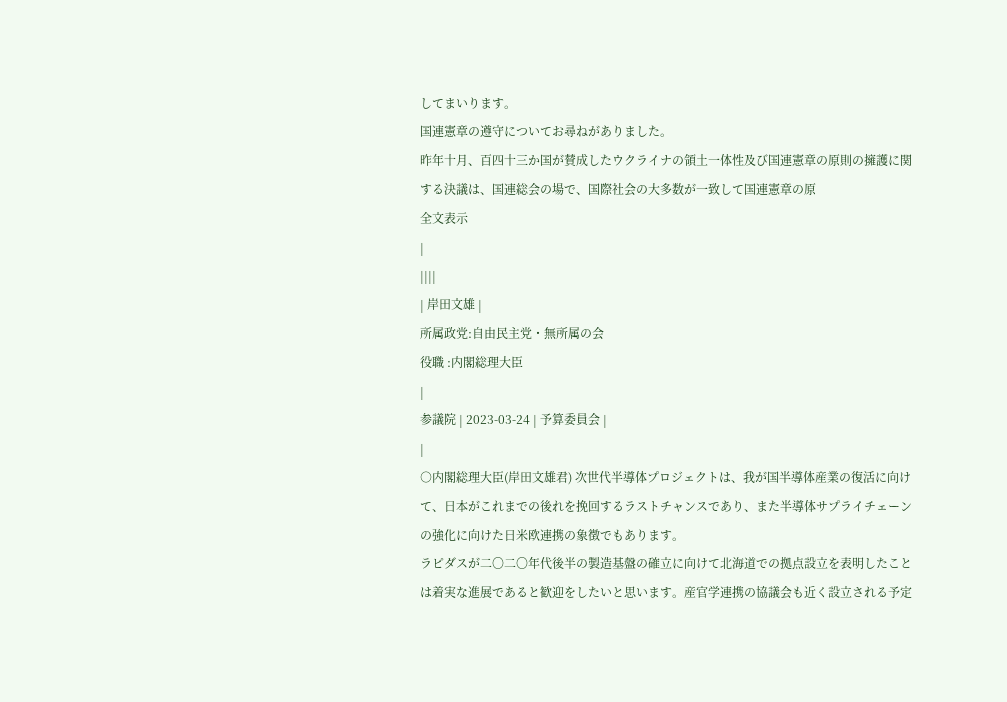してまいります。
国連憲章の遵守についてお尋ねがありました。
昨年十月、百四十三か国が賛成したウクライナの領土一体性及び国連憲章の原則の擁護に関する決議は、国連総会の場で、国際社会の大多数が一致して国連憲章の原
全文表示
|
||||
| 岸田文雄 |
所属政党:自由民主党・無所属の会
役職 :内閣総理大臣
|
参議院 | 2023-03-24 | 予算委員会 |
|
○内閣総理大臣(岸田文雄君) 次世代半導体プロジェクトは、我が国半導体産業の復活に向けて、日本がこれまでの後れを挽回するラストチャンスであり、また半導体サプライチェーンの強化に向けた日米欧連携の象徴でもあります。
ラピダスが二〇二〇年代後半の製造基盤の確立に向けて北海道での拠点設立を表明したことは着実な進展であると歓迎をしたいと思います。産官学連携の協議会も近く設立される予定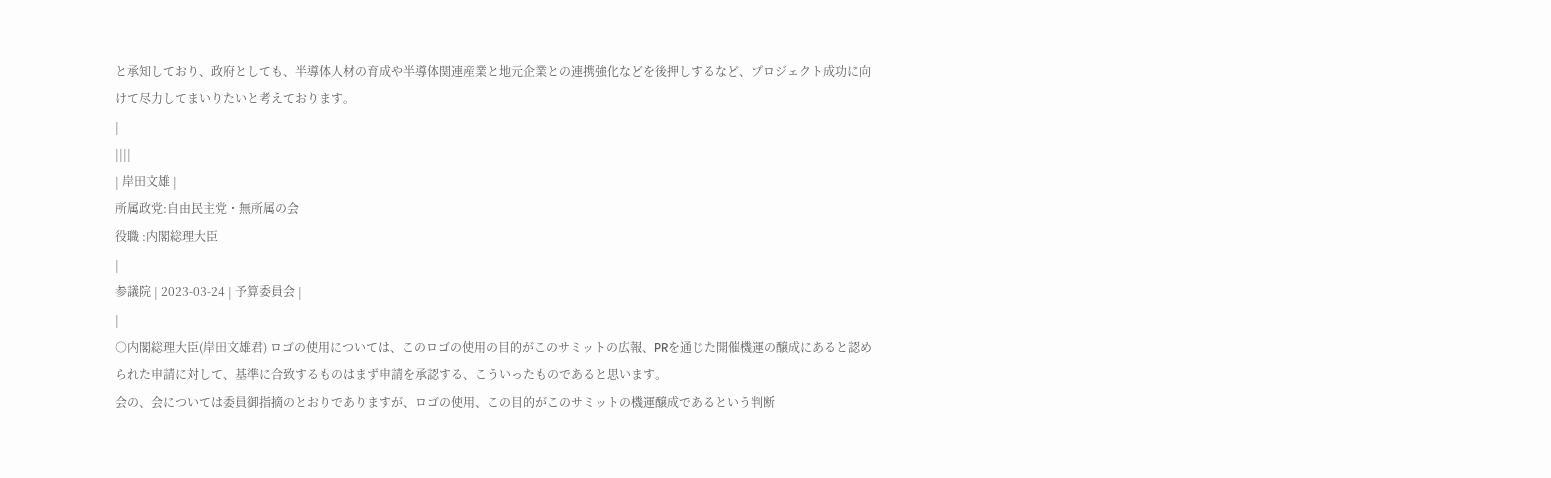と承知しており、政府としても、半導体人材の育成や半導体関連産業と地元企業との連携強化などを後押しするなど、プロジェクト成功に向けて尽力してまいりたいと考えております。
|
||||
| 岸田文雄 |
所属政党:自由民主党・無所属の会
役職 :内閣総理大臣
|
参議院 | 2023-03-24 | 予算委員会 |
|
○内閣総理大臣(岸田文雄君) ロゴの使用については、このロゴの使用の目的がこのサミットの広報、PRを通じた開催機運の醸成にあると認められた申請に対して、基準に合致するものはまず申請を承認する、こういったものであると思います。
会の、会については委員御指摘のとおりでありますが、ロゴの使用、この目的がこのサミットの機運醸成であるという判断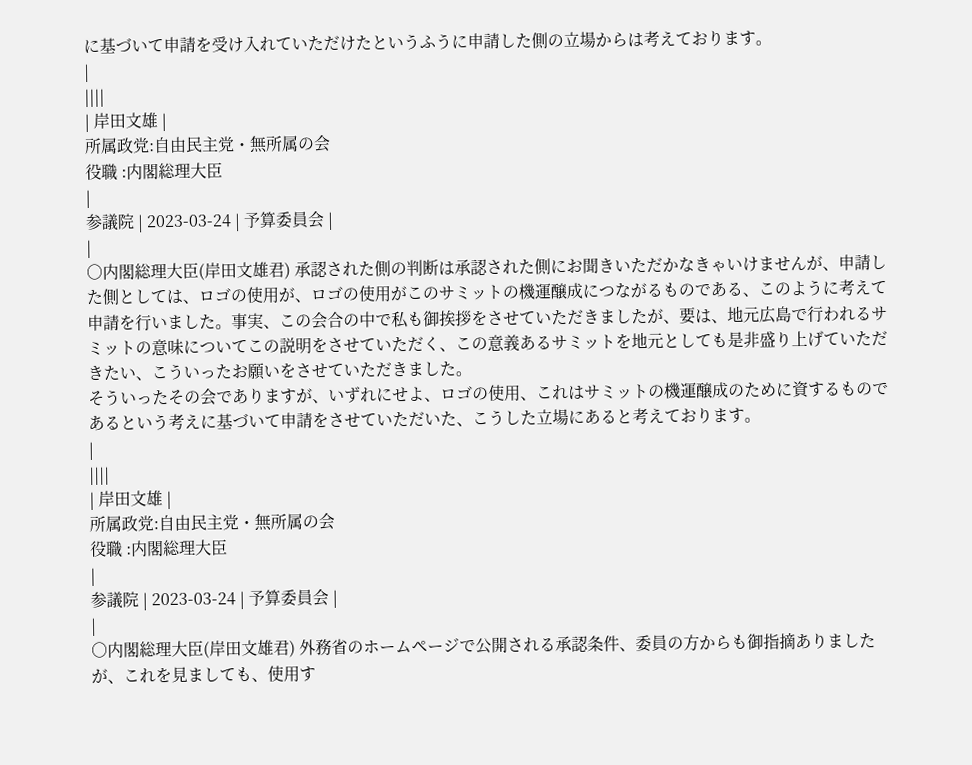に基づいて申請を受け入れていただけたというふうに申請した側の立場からは考えております。
|
||||
| 岸田文雄 |
所属政党:自由民主党・無所属の会
役職 :内閣総理大臣
|
参議院 | 2023-03-24 | 予算委員会 |
|
○内閣総理大臣(岸田文雄君) 承認された側の判断は承認された側にお聞きいただかなきゃいけませんが、申請した側としては、ロゴの使用が、ロゴの使用がこのサミットの機運醸成につながるものである、このように考えて申請を行いました。事実、この会合の中で私も御挨拶をさせていただきましたが、要は、地元広島で行われるサミットの意味についてこの説明をさせていただく、この意義あるサミットを地元としても是非盛り上げていただきたい、こういったお願いをさせていただきました。
そういったその会でありますが、いずれにせよ、ロゴの使用、これはサミットの機運醸成のために資するものであるという考えに基づいて申請をさせていただいた、こうした立場にあると考えております。
|
||||
| 岸田文雄 |
所属政党:自由民主党・無所属の会
役職 :内閣総理大臣
|
参議院 | 2023-03-24 | 予算委員会 |
|
○内閣総理大臣(岸田文雄君) 外務省のホームページで公開される承認条件、委員の方からも御指摘ありましたが、これを見ましても、使用す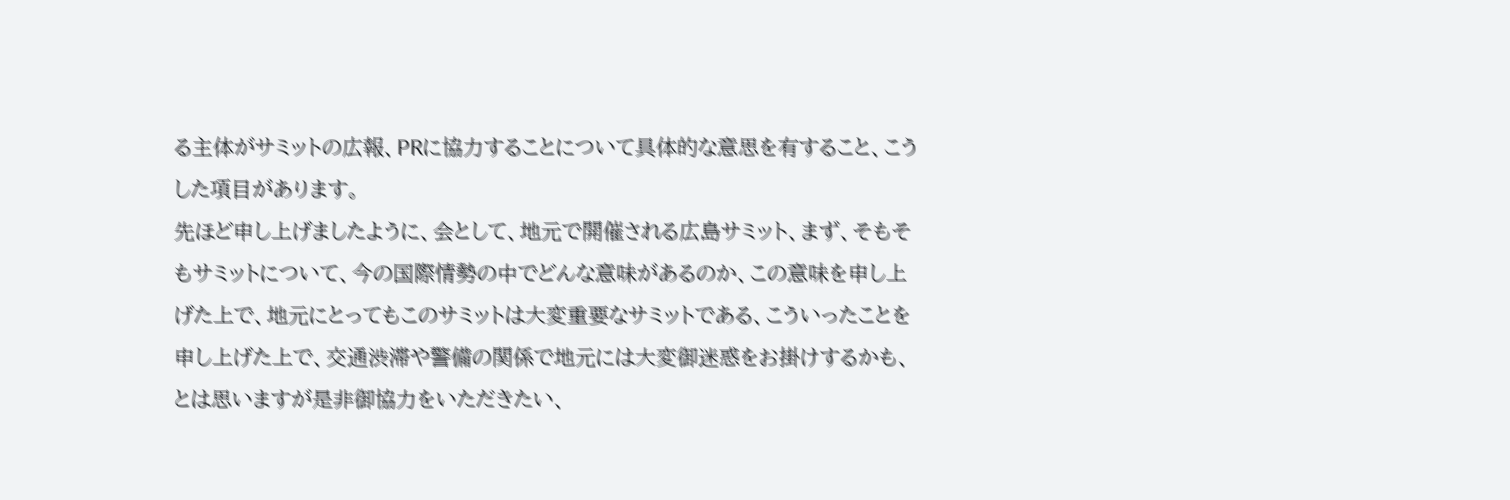る主体がサミットの広報、PRに協力することについて具体的な意思を有すること、こうした項目があります。
先ほど申し上げましたように、会として、地元で開催される広島サミット、まず、そもそもサミットについて、今の国際情勢の中でどんな意味があるのか、この意味を申し上げた上で、地元にとってもこのサミットは大変重要なサミットである、こういったことを申し上げた上で、交通渋滞や警備の関係で地元には大変御迷惑をお掛けするかも、とは思いますが是非御協力をいただきたい、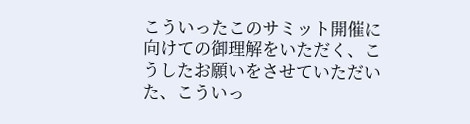こういったこのサミット開催に向けての御理解をいただく、こうしたお願いをさせていただいた、こういっ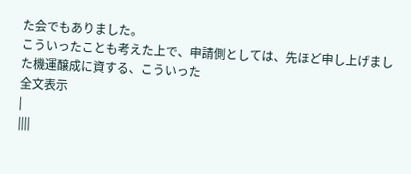た会でもありました。
こういったことも考えた上で、申請側としては、先ほど申し上げました機運醸成に資する、こういった
全文表示
|
||||